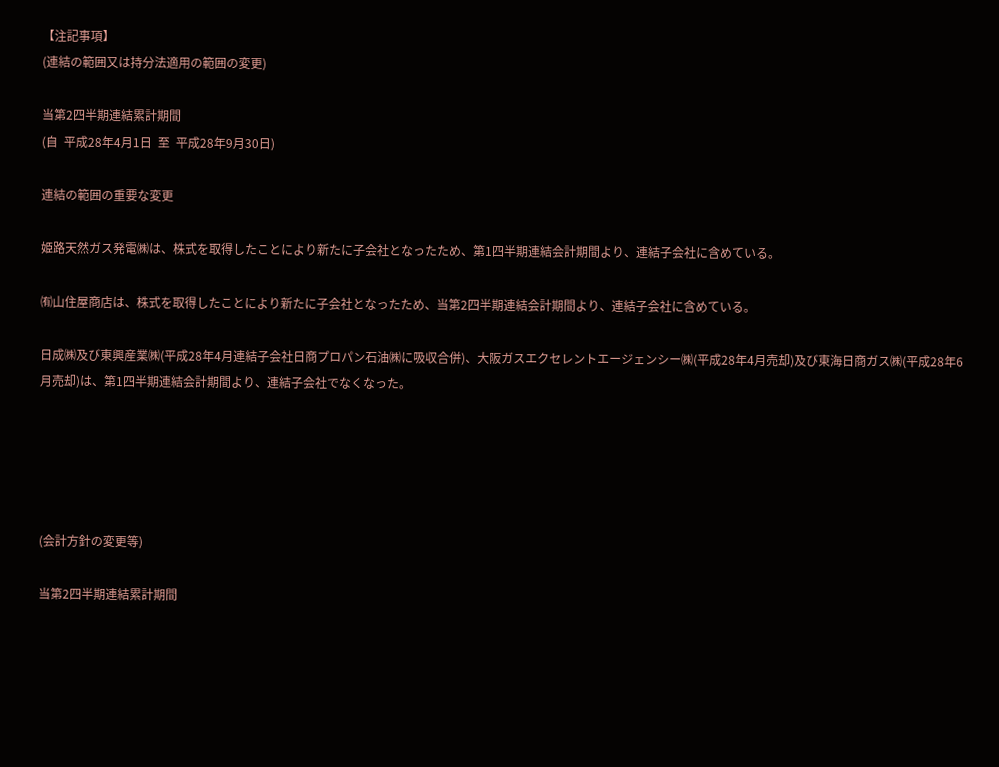【注記事項】
(連結の範囲又は持分法適用の範囲の変更)

当第2四半期連結累計期間
(自  平成28年4月1日  至  平成28年9月30日)

連結の範囲の重要な変更

姫路天然ガス発電㈱は、株式を取得したことにより新たに子会社となったため、第1四半期連結会計期間より、連結子会社に含めている。

㈲山住屋商店は、株式を取得したことにより新たに子会社となったため、当第2四半期連結会計期間より、連結子会社に含めている。

日成㈱及び東興産業㈱(平成28年4月連結子会社日商プロパン石油㈱に吸収合併)、大阪ガスエクセレントエージェンシー㈱(平成28年4月売却)及び東海日商ガス㈱(平成28年6月売却)は、第1四半期連結会計期間より、連結子会社でなくなった。





(会計方針の変更等)

当第2四半期連結累計期間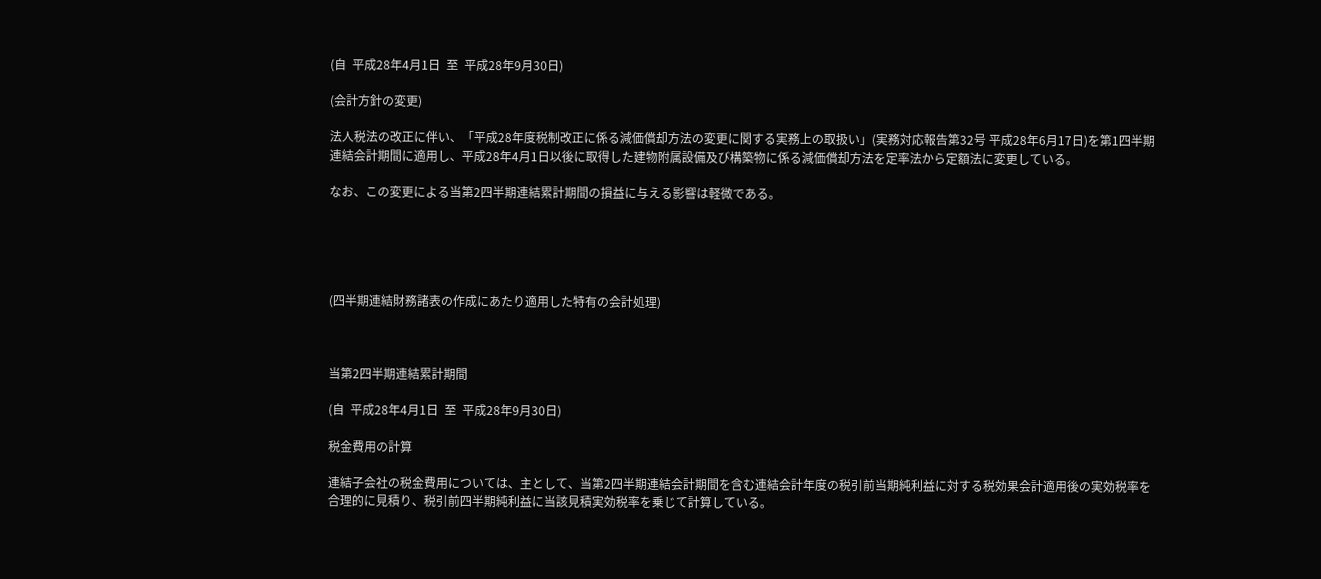(自  平成28年4月1日  至  平成28年9月30日)

(会計方針の変更)

法人税法の改正に伴い、「平成28年度税制改正に係る減価償却方法の変更に関する実務上の取扱い」(実務対応報告第32号 平成28年6月17日)を第1四半期連結会計期間に適用し、平成28年4月1日以後に取得した建物附属設備及び構築物に係る減価償却方法を定率法から定額法に変更している。

なお、この変更による当第2四半期連結累計期間の損益に与える影響は軽微である。





(四半期連結財務諸表の作成にあたり適用した特有の会計処理)



当第2四半期連結累計期間

(自  平成28年4月1日  至  平成28年9月30日)

税金費用の計算

連結子会社の税金費用については、主として、当第2四半期連結会計期間を含む連結会計年度の税引前当期純利益に対する税効果会計適用後の実効税率を合理的に見積り、税引前四半期純利益に当該見積実効税率を乗じて計算している。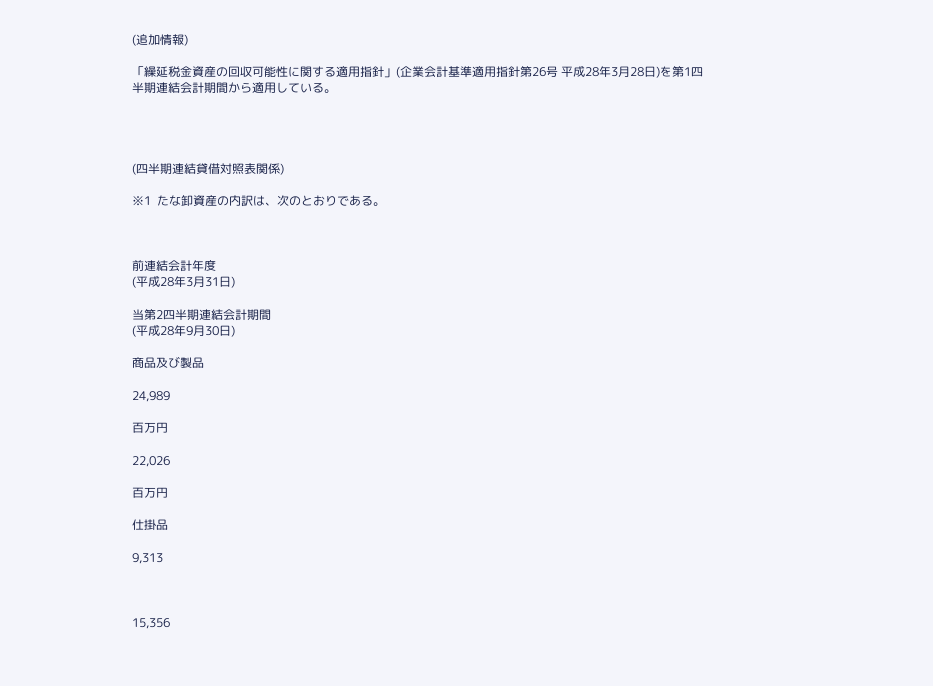(追加情報)

「繰延税金資産の回収可能性に関する適用指針」(企業会計基準適用指針第26号 平成28年3月28日)を第1四半期連結会計期間から適用している。




(四半期連結貸借対照表関係)

※1  たな卸資産の内訳は、次のとおりである。



前連結会計年度
(平成28年3月31日)

当第2四半期連結会計期間
(平成28年9月30日)

商品及び製品

24,989

百万円

22,026

百万円

仕掛品

9,313



15,356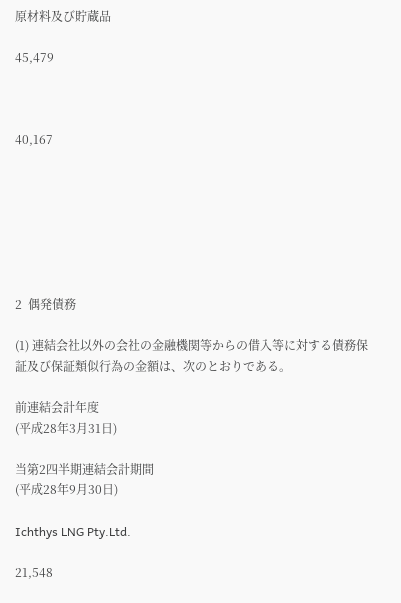原材料及び貯蔵品

45,479



40,167







2  偶発債務

(1) 連結会社以外の会社の金融機関等からの借入等に対する債務保証及び保証類似行為の金額は、次のとおりである。

前連結会計年度
(平成28年3月31日)

当第2四半期連結会計期間
(平成28年9月30日)

Ichthys LNG Pty.Ltd.

21,548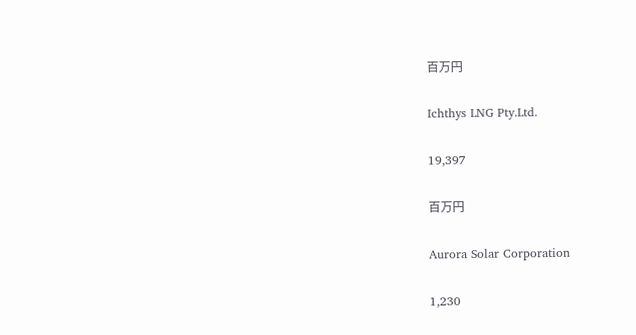百万円

Ichthys LNG Pty.Ltd.

19,397

百万円

Aurora Solar Corporation

1,230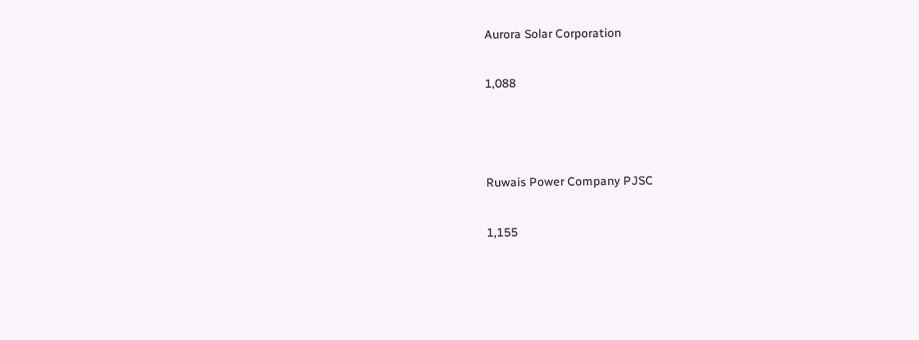Aurora Solar Corporation

1,088



Ruwais Power Company PJSC

1,155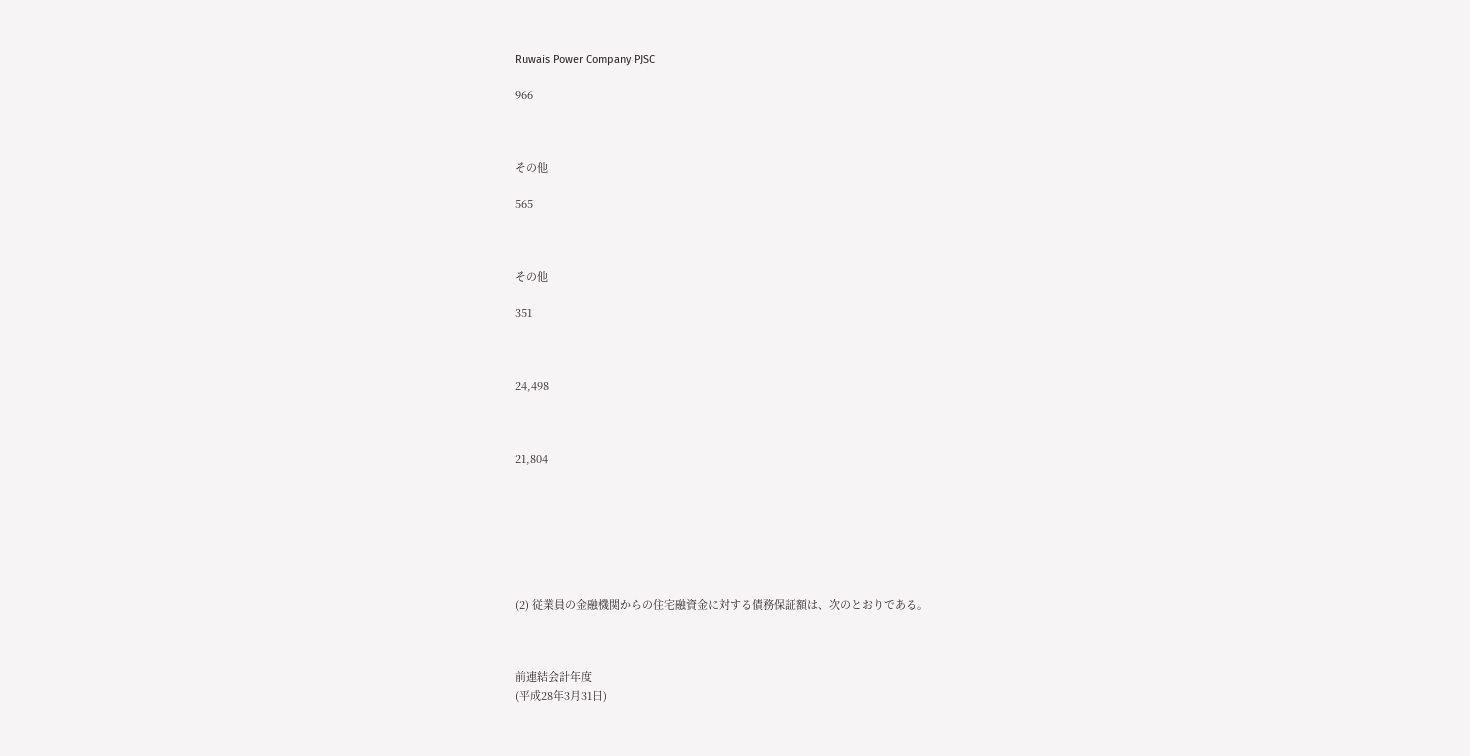Ruwais Power Company PJSC

966



その他

565



その他

351



24,498



21,804







(2) 従業員の金融機関からの住宅融資金に対する債務保証額は、次のとおりである。



前連結会計年度
(平成28年3月31日)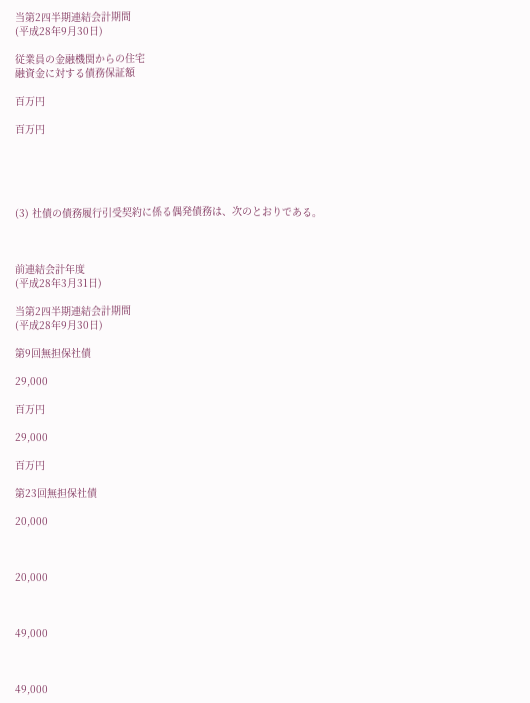当第2四半期連結会計期間
(平成28年9月30日)

従業員の金融機関からの住宅
融資金に対する債務保証額

百万円

百万円





(3) 社債の債務履行引受契約に係る偶発債務は、次のとおりである。



前連結会計年度
(平成28年3月31日)

当第2四半期連結会計期間
(平成28年9月30日)

第9回無担保社債

29,000

百万円

29,000

百万円

第23回無担保社債

20,000



20,000



49,000



49,000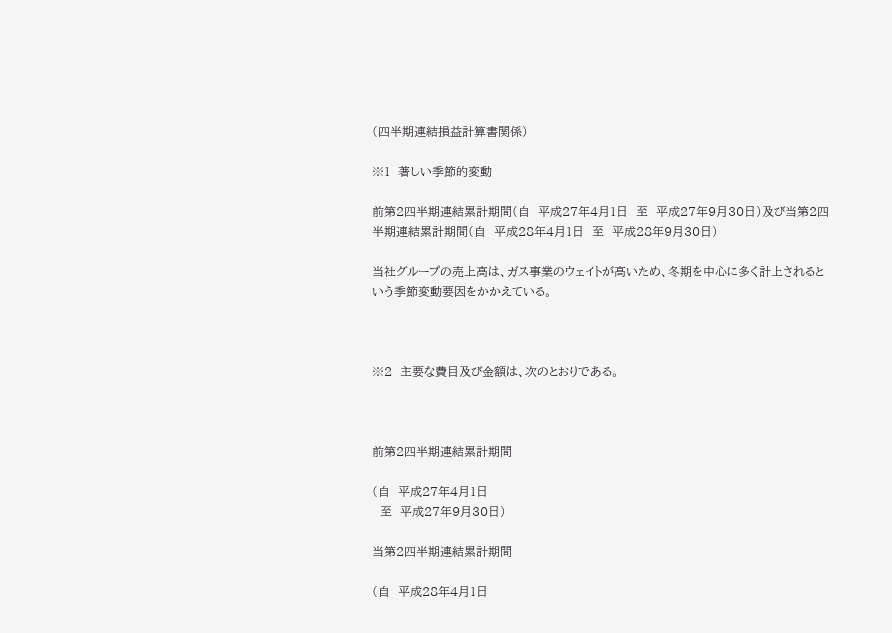(四半期連結損益計算書関係)

※1  著しい季節的変動

前第2四半期連結累計期間(自  平成27年4月1日  至  平成27年9月30日)及び当第2四半期連結累計期間(自  平成28年4月1日  至  平成28年9月30日)

当社グループの売上高は、ガス事業のウェイトが高いため、冬期を中心に多く計上されるという季節変動要因をかかえている。



※2  主要な費目及び金額は、次のとおりである。



前第2四半期連結累計期間

(自  平成27年4月1日
  至  平成27年9月30日)

当第2四半期連結累計期間

(自  平成28年4月1日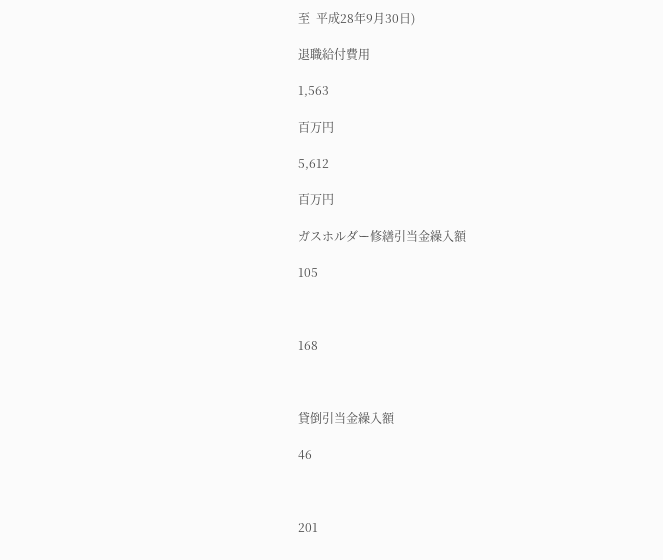至  平成28年9月30日)

退職給付費用

1,563

百万円

5,612

百万円

ガスホルダー修繕引当金繰入額

105



168



貸倒引当金繰入額

46



201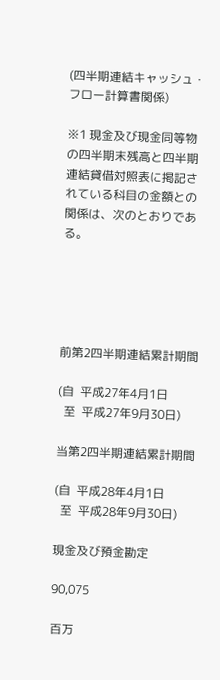(四半期連結キャッシュ・フロー計算書関係)

※1 現金及び現金同等物の四半期末残高と四半期連結貸借対照表に掲記されている科目の金額との関係は、次のとおりである。





前第2四半期連結累計期間

(自  平成27年4月1日
  至  平成27年9月30日)

当第2四半期連結累計期間

(自  平成28年4月1日
  至  平成28年9月30日)

現金及び預金勘定

90,075

百万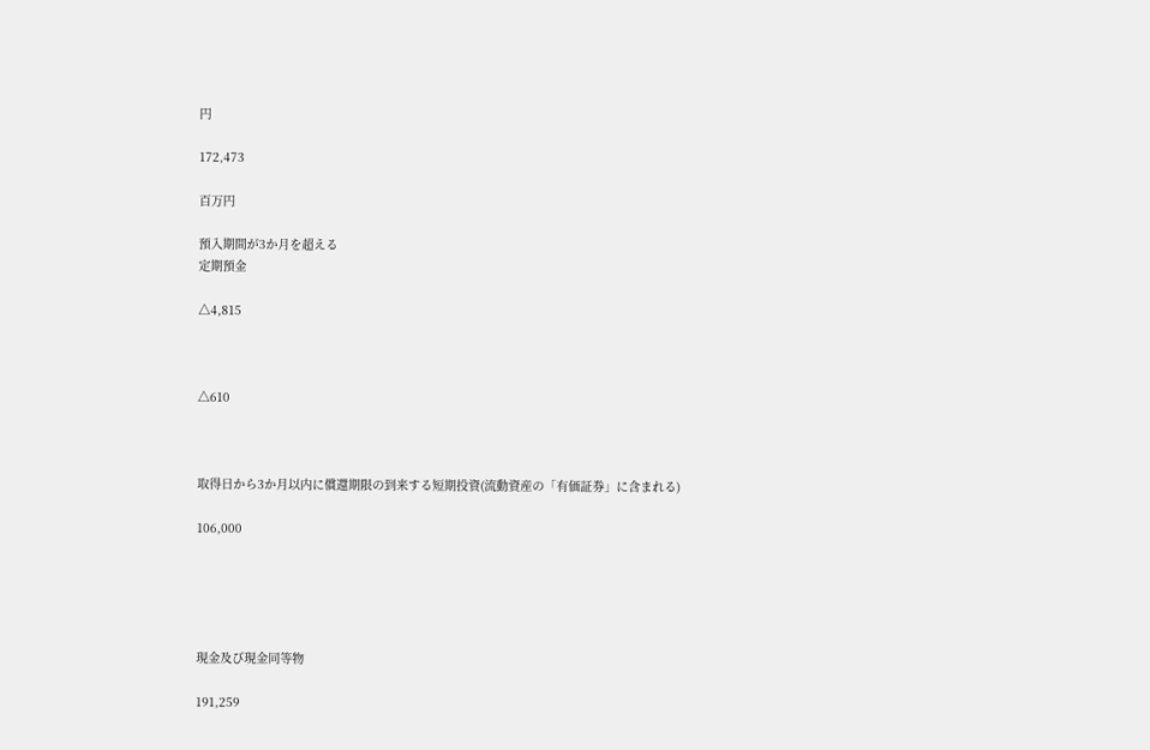円

172,473

百万円

預入期間が3か月を超える
定期預金

△4,815



△610



取得日から3か月以内に償還期限の到来する短期投資(流動資産の「有価証券」に含まれる)

106,000





現金及び現金同等物

191,259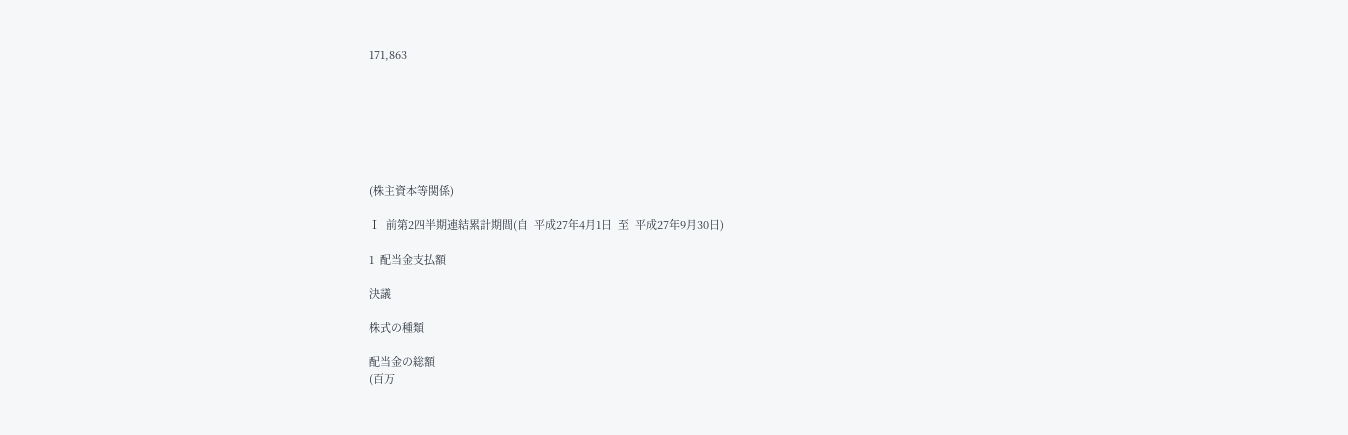171,863







(株主資本等関係)

Ⅰ  前第2四半期連結累計期間(自  平成27年4月1日  至  平成27年9月30日)

1  配当金支払額

決議

株式の種類

配当金の総額
(百万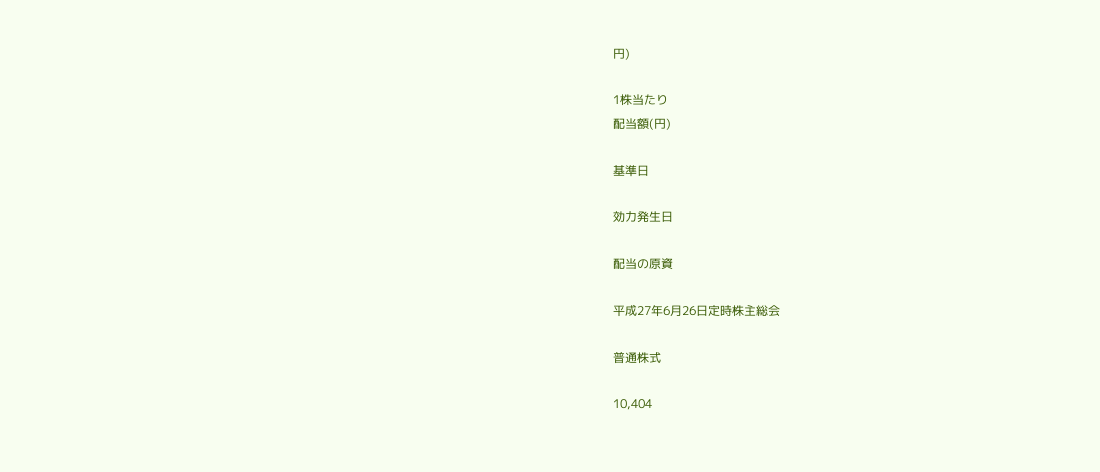円)

1株当たり
配当額(円)

基準日

効力発生日

配当の原資

平成27年6月26日定時株主総会

普通株式

10,404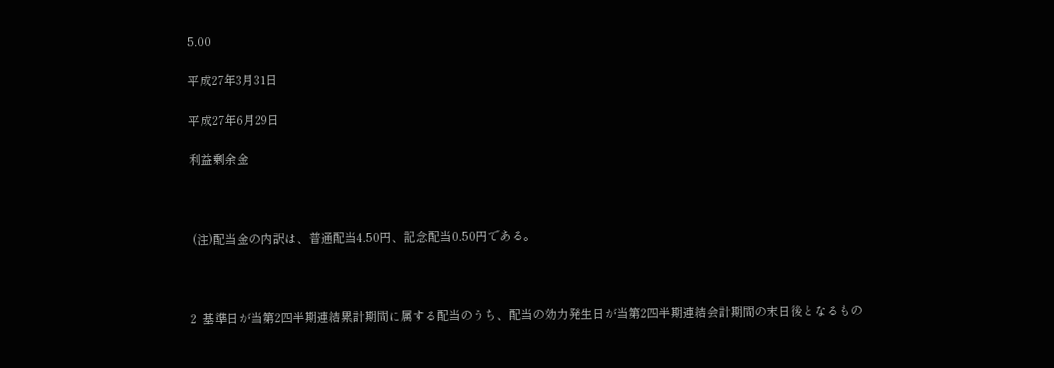5.00

平成27年3月31日

平成27年6月29日

利益剰余金



 (注)配当金の内訳は、普通配当4.50円、記念配当0.50円である。



2  基準日が当第2四半期連結累計期間に属する配当のうち、配当の効力発生日が当第2四半期連結会計期間の末日後となるもの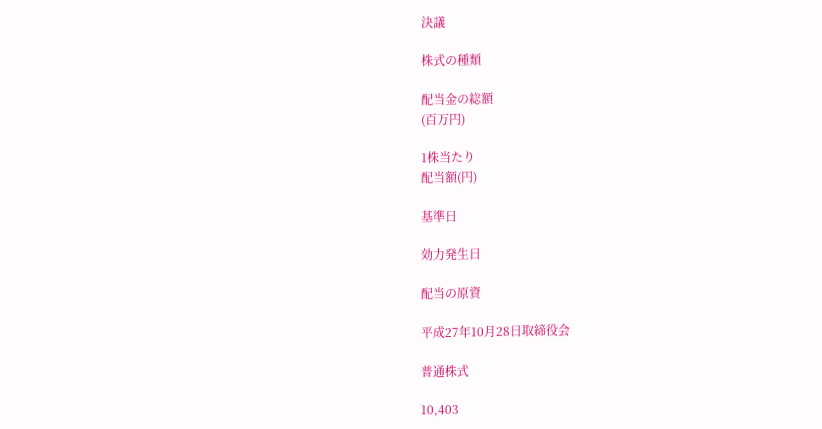決議

株式の種類

配当金の総額
(百万円)

1株当たり
配当額(円)

基準日

効力発生日

配当の原資

平成27年10月28日取締役会

普通株式

10,403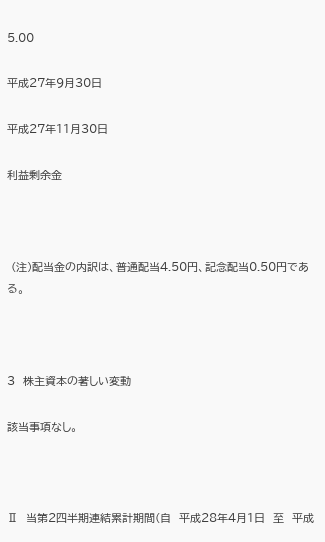5.00

平成27年9月30日

平成27年11月30日

利益剰余金



 (注)配当金の内訳は、普通配当4.50円、記念配当0.50円である。



3  株主資本の著しい変動

該当事項なし。



Ⅱ  当第2四半期連結累計期間(自  平成28年4月1日  至  平成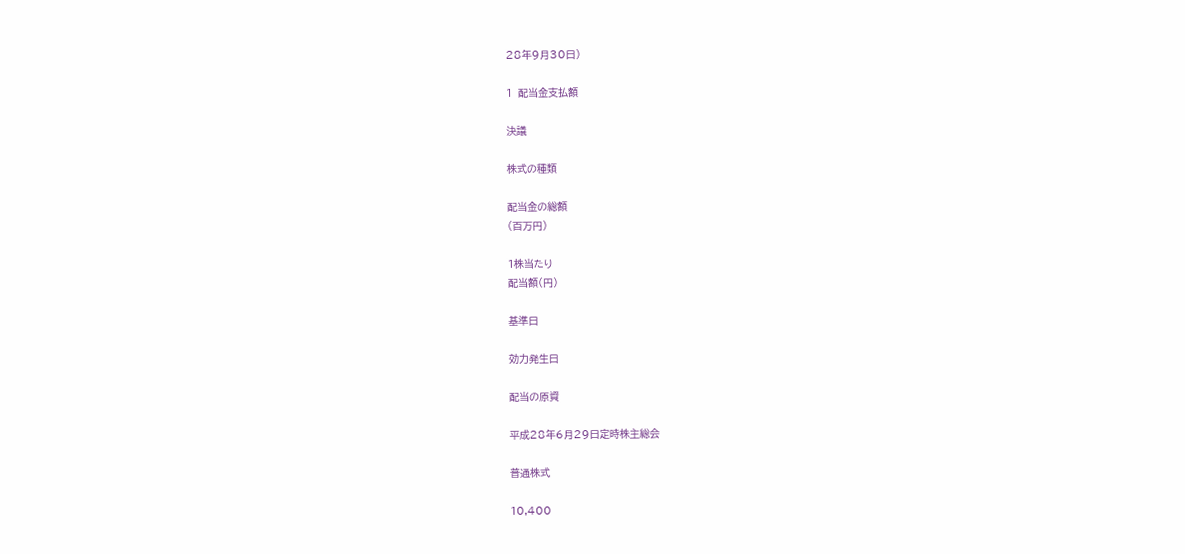28年9月30日)

1  配当金支払額

決議

株式の種類

配当金の総額
(百万円)

1株当たり
配当額(円)

基準日

効力発生日

配当の原資

平成28年6月29日定時株主総会

普通株式

10,400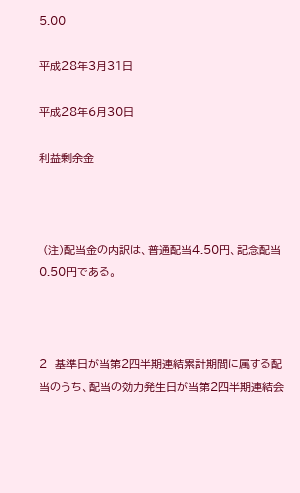5.00

平成28年3月31日

平成28年6月30日

利益剰余金



 (注)配当金の内訳は、普通配当4.50円、記念配当0.50円である。



2  基準日が当第2四半期連結累計期間に属する配当のうち、配当の効力発生日が当第2四半期連結会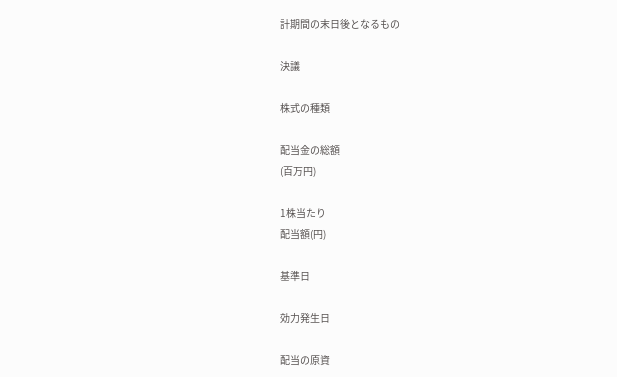計期間の末日後となるもの

決議

株式の種類

配当金の総額
(百万円)

1株当たり
配当額(円)

基準日

効力発生日

配当の原資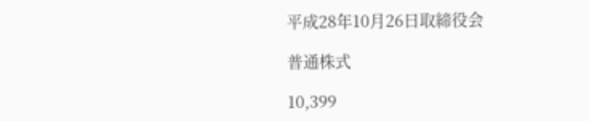平成28年10月26日取締役会

普通株式

10,399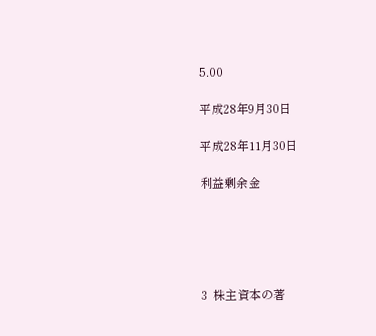5.00

平成28年9月30日

平成28年11月30日

利益剰余金





3  株主資本の著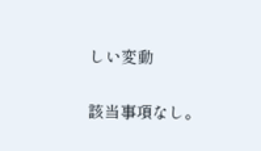しい変動

該当事項なし。